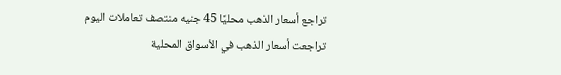تراجع أسعار الذهب محليًا 45 جنيه منتصف تعاملات اليوم
تراجعت أسعار الذهب في الأسواق المحلية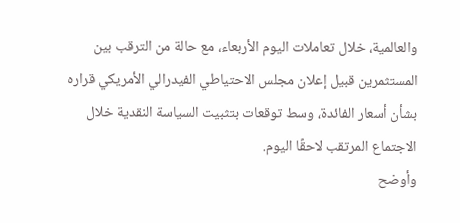والعالمية، خلال تعاملات اليوم الأربعاء، مع حالة من الترقب بين المستثمرين قبيل إعلان مجلس الاحتياطي الفيدرالي الأمريكي قراره بشأن أسعار الفائدة، وسط توقعات بتثبيت السياسة النقدية خلال الاجتماع المرتقب لاحقًا اليوم.
وأوضح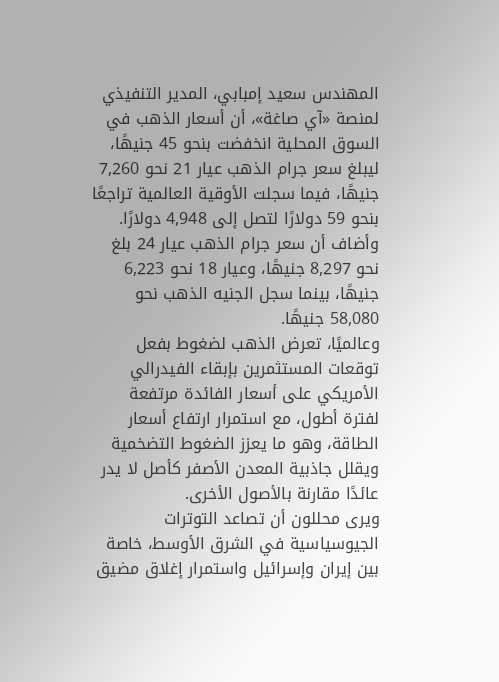المهندس سعيد إمبابي، المدير التنفيذي لمنصة «آي صاغة»، أن أسعار الذهب في السوق المحلية انخفضت بنحو 45 جنيهًا، ليبلغ سعر جرام الذهب عيار 21 نحو 7,260 جنيهًا، فيما سجلت الأوقية العالمية تراجعًا بنحو 59 دولارًا لتصل إلى 4,948 دولارًا. وأضاف أن سعر جرام الذهب عيار 24 بلغ نحو 8,297 جنيهًا، وعيار 18 نحو 6,223 جنيهًا، بينما سجل الجنيه الذهب نحو 58,080 جنيهًا.
وعالميًا، تعرض الذهب لضغوط بفعل توقعات المستثمرين بإبقاء الفيدرالي الأمريكي على أسعار الفائدة مرتفعة لفترة أطول، مع استمرار ارتفاع أسعار الطاقة، وهو ما يعزز الضغوط التضخمية ويقلل جاذبية المعدن الأصفر كأصل لا يدر عائدًا مقارنة بالأصول الأخرى.
ويرى محللون أن تصاعد التوترات الجيوسياسية في الشرق الأوسط، خاصة بين إيران وإسرائيل واستمرار إغلاق مضيق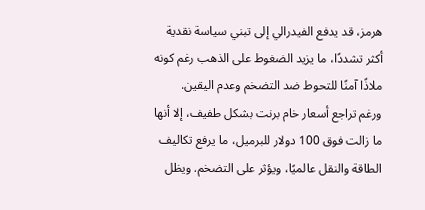هرمز، قد يدفع الفيدرالي إلى تبني سياسة نقدية أكثر تشددًا، ما يزيد الضغوط على الذهب رغم كونه ملاذًا آمنًا للتحوط ضد التضخم وعدم اليقين.
ورغم تراجع أسعار خام برنت بشكل طفيف، إلا أنها ما زالت فوق 100 دولار للبرميل، ما يرفع تكاليف الطاقة والنقل عالميًا، ويؤثر على التضخم. ويظل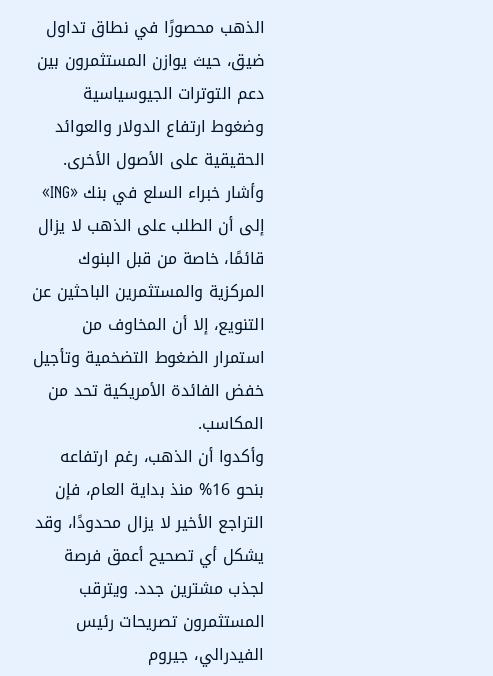الذهب محصورًا في نطاق تداول ضيق، حيث يوازن المستثمرون بين دعم التوترات الجيوسياسية وضغوط ارتفاع الدولار والعوائد الحقيقية على الأصول الأخرى.
وأشار خبراء السلع في بنك «ING» إلى أن الطلب على الذهب لا يزال قائمًا، خاصة من قبل البنوك المركزية والمستثمرين الباحثين عن التنويع، إلا أن المخاوف من استمرار الضغوط التضخمية وتأجيل خفض الفائدة الأمريكية تحد من المكاسب.
وأكدوا أن الذهب، رغم ارتفاعه بنحو 16% منذ بداية العام، فإن التراجع الأخير لا يزال محدودًا، وقد يشكل أي تصحيح أعمق فرصة لجذب مشترين جدد. ويترقب المستثمرون تصريحات رئيس الفيدرالي، جيروم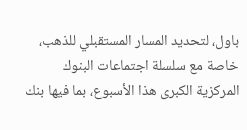باول، لتحديد المسار المستقبلي للذهب، خاصة مع سلسلة اجتماعات البنوك المركزية الكبرى هذا الأسبوع، بما فيها بنك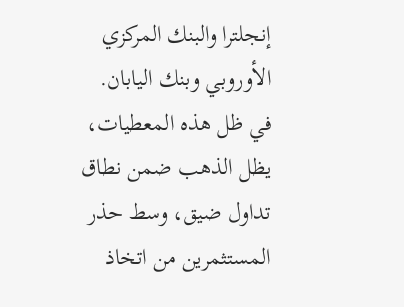إنجلترا والبنك المركزي الأوروبي وبنك اليابان.
في ظل هذه المعطيات، يظل الذهب ضمن نطاق تداول ضيق، وسط حذر المستثمرين من اتخاذ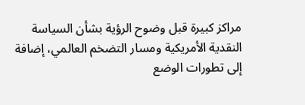مراكز كبيرة قبل وضوح الرؤية بشأن السياسة النقدية الأمريكية ومسار التضخم العالمي، إضافة إلى تطورات الوضع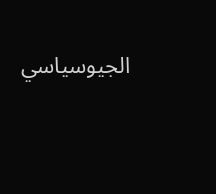الجيوسياسي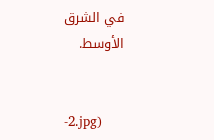في الشرق الأوسط.


-2.jpg)